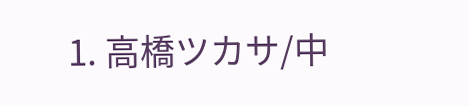1. 高橋ツカサ/中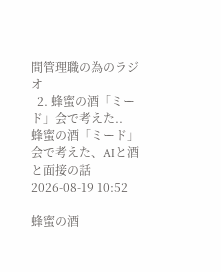間管理職の為のラジオ
  2. 蜂蜜の酒「ミード」会で考えた..
蜂蜜の酒「ミード」会で考えた、AIと酒と面接の話
2026-08-19 10:52

蜂蜜の酒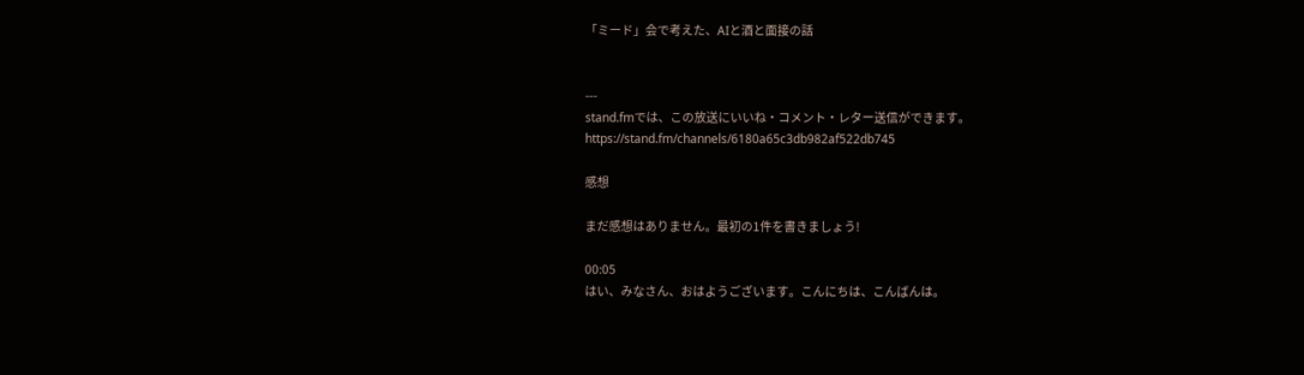「ミード」会で考えた、AIと酒と面接の話


---
stand.fmでは、この放送にいいね・コメント・レター送信ができます。
https://stand.fm/channels/6180a65c3db982af522db745

感想

まだ感想はありません。最初の1件を書きましょう!

00:05
はい、みなさん、おはようございます。こんにちは、こんばんは。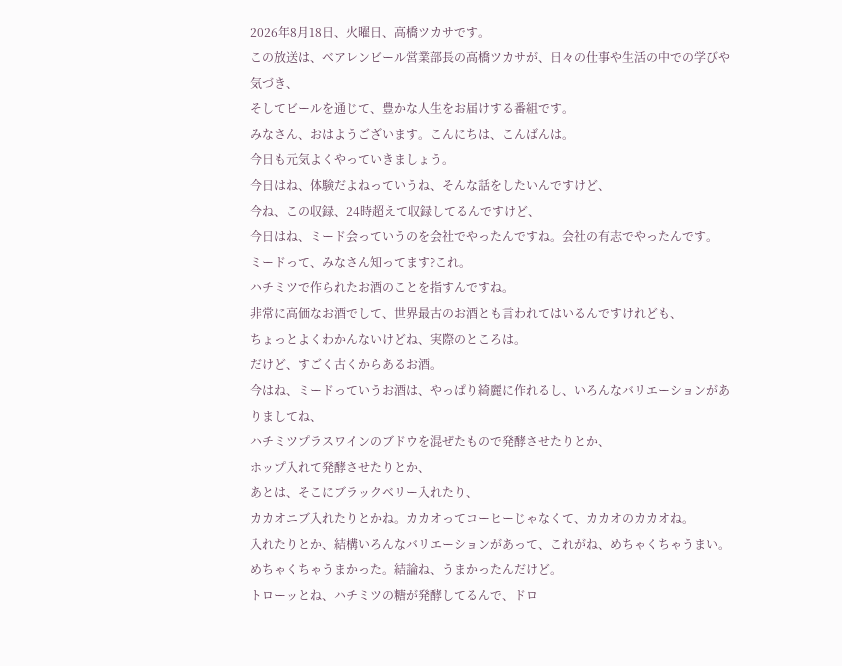2026年8月18日、火曜日、高橋ツカサです。
この放送は、ベアレンビール営業部長の高橋ツカサが、日々の仕事や生活の中での学びや気づき、
そしてビールを通じて、豊かな人生をお届けする番組です。
みなさん、おはようございます。こんにちは、こんばんは。
今日も元気よくやっていきましょう。
今日はね、体験だよねっていうね、そんな話をしたいんですけど、
今ね、この収録、24時超えて収録してるんですけど、
今日はね、ミード会っていうのを会社でやったんですね。会社の有志でやったんです。
ミードって、みなさん知ってます?これ。
ハチミツで作られたお酒のことを指すんですね。
非常に高価なお酒でして、世界最古のお酒とも言われてはいるんですけれども、
ちょっとよくわかんないけどね、実際のところは。
だけど、すごく古くからあるお酒。
今はね、ミードっていうお酒は、やっぱり綺麗に作れるし、いろんなバリエーションがありましてね、
ハチミツプラスワインのブドウを混ぜたもので発酵させたりとか、
ホップ入れて発酵させたりとか、
あとは、そこにブラックベリー入れたり、
カカオニブ入れたりとかね。カカオってコーヒーじゃなくて、カカオのカカオね。
入れたりとか、結構いろんなバリエーションがあって、これがね、めちゃくちゃうまい。
めちゃくちゃうまかった。結論ね、うまかったんだけど。
トローッとね、ハチミツの糖が発酵してるんで、ドロ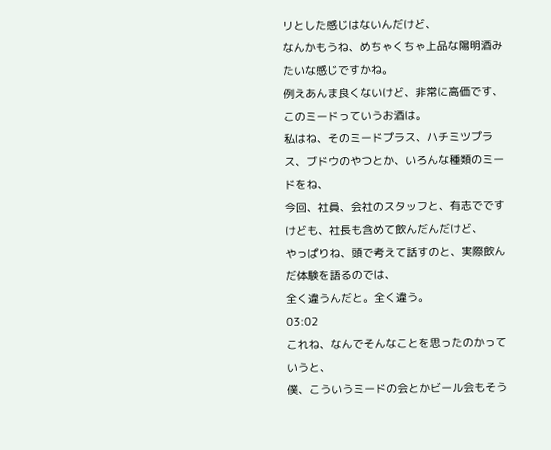リとした感じはないんだけど、
なんかもうね、めちゃくちゃ上品な陽明酒みたいな感じですかね。
例えあんま良くないけど、非常に高価です、このミードっていうお酒は。
私はね、そのミードプラス、ハチミツプラス、ブドウのやつとか、いろんな種類のミードをね、
今回、社員、会社のスタッフと、有志でですけども、社長も含めて飲んだんだけど、
やっぱりね、頭で考えて話すのと、実際飲んだ体験を語るのでは、
全く違うんだと。全く違う。
03:02
これね、なんでそんなことを思ったのかっていうと、
僕、こういうミードの会とかビール会もそう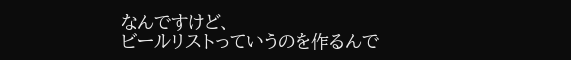なんですけど、
ビールリストっていうのを作るんで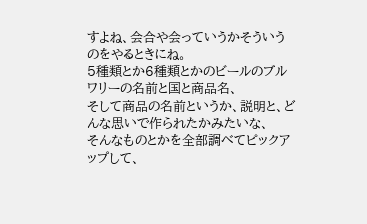すよね、会合や会っていうかそういうのをやるときにね。
5種類とか6種類とかのビールのブルワリーの名前と国と商品名、
そして商品の名前というか、説明と、どんな思いで作られたかみたいな、
そんなものとかを全部調べてピックアップして、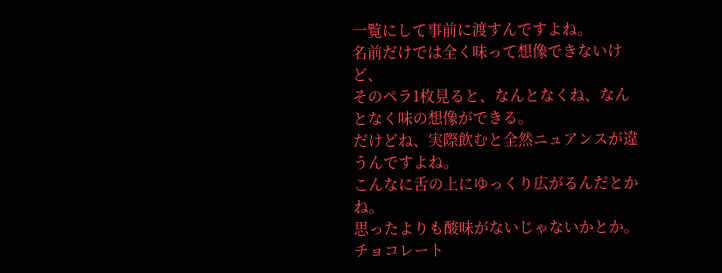一覧にして事前に渡すんですよね。
名前だけでは全く味って想像できないけど、
そのペラ1枚見ると、なんとなくね、なんとなく味の想像ができる。
だけどね、実際飲むと全然ニュアンスが違うんですよね。
こんなに舌の上にゆっくり広がるんだとかね。
思ったよりも酸味がないじゃないかとか。
チョコレート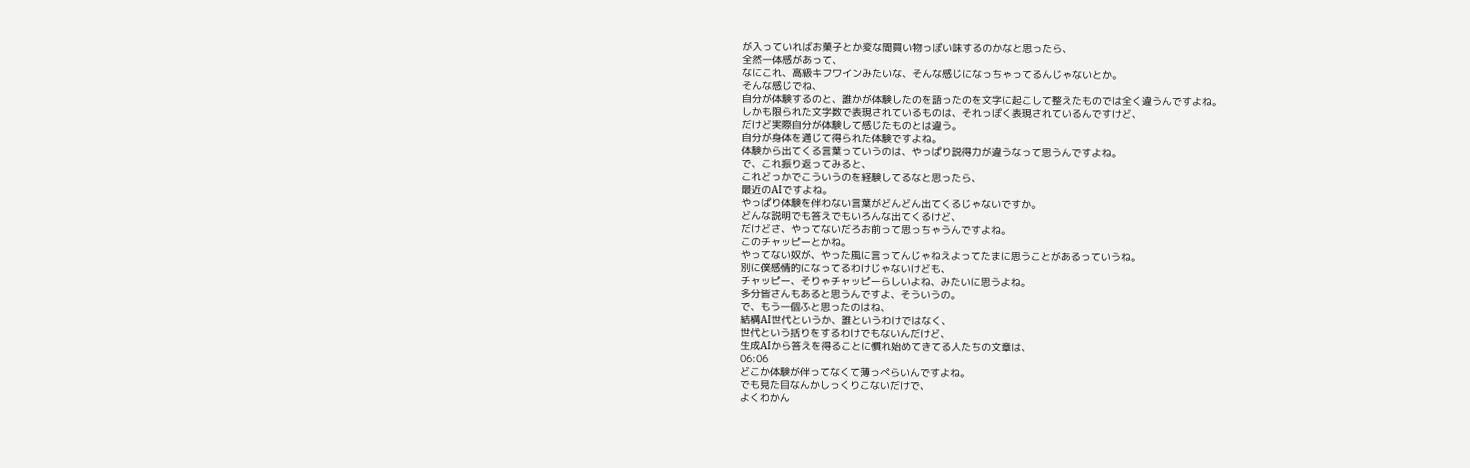が入っていればお菓子とか変な間買い物っぽい味するのかなと思ったら、
全然一体感があって、
なにこれ、高級キフワインみたいな、そんな感じになっちゃってるんじゃないとか。
そんな感じでね、
自分が体験するのと、誰かが体験したのを語ったのを文字に起こして整えたものでは全く違うんですよね。
しかも限られた文字数で表現されているものは、それっぽく表現されているんですけど、
だけど実際自分が体験して感じたものとは違う。
自分が身体を通じて得られた体験ですよね。
体験から出てくる言葉っていうのは、やっぱり説得力が違うなって思うんですよね。
で、これ振り返ってみると、
これどっかでこういうのを経験してるなと思ったら、
最近のAIですよね。
やっぱり体験を伴わない言葉がどんどん出てくるじゃないですか。
どんな説明でも答えでもいろんな出てくるけど、
だけどさ、やってないだろお前って思っちゃうんですよね。
このチャッピーとかね。
やってない奴が、やった風に言ってんじゃねえよってたまに思うことがあるっていうね。
別に僕感情的になってるわけじゃないけども、
チャッピー、そりゃチャッピーらしいよね、みたいに思うよね。
多分皆さんもあると思うんですよ、そういうの。
で、もう一個ふと思ったのはね、
結構AI世代というか、誰というわけではなく、
世代という括りをするわけでもないんだけど、
生成AIから答えを得ることに慣れ始めてきてる人たちの文章は、
06:06
どこか体験が伴ってなくて薄っぺらいんですよね。
でも見た目なんかしっくりこないだけで、
よくわかん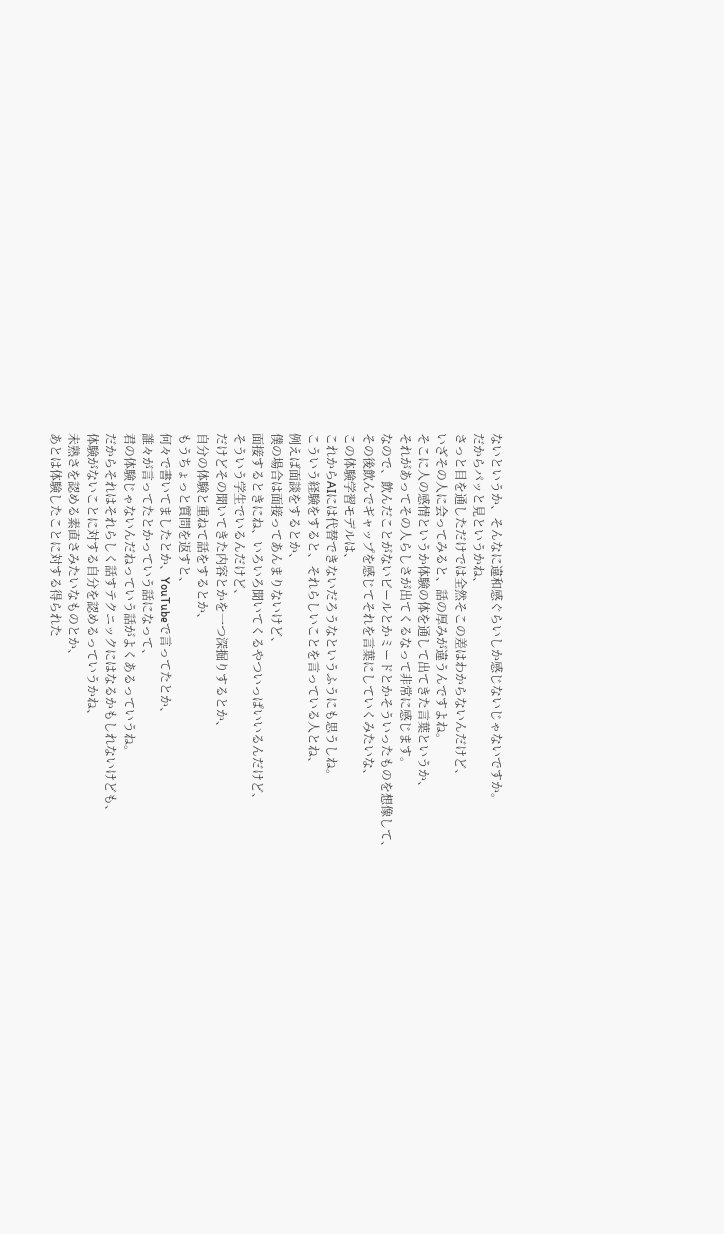ないというか、そんなに違和感ぐらいしか感じないじゃないですか。
だからパッと見というかね、
さっと目を通しただけでは全然そこの差はわからないんだけど、
いざその人に会ってみると、話の厚みが違うんですよね。
そこに人の感情というか体験の体を通して出てきた言葉というか、
それがあってその人らしさが出てくるなって非常に感じます。
なので、飲んだことがないビールとかミードとかそういったものを想像して、
その後飲んでギャップを感じてそれを言葉にしていくみたいな、
この体験学習モデルは、
これからAIには代替できないだろうなというふうにも思うしね。
こういう経験をすると、それらしいことを言っている人とね、
例えば面談をするとか、
僕の場合は面接ってあんまりないけど、
面接するときにね、いろいろ聞いてくるやついっぱいいるんだけど、
そういう学生でいるんだけど、
だけどその聞いてきた内容とかを一つ深掘りするとか、
自分の体験と重ねて話をするとか、
もうちょっと質問を返すと、
何々で書いてましたとか、YouTubeで言ってたとか、
誰々が言ってたとかっていう話になって、
君の体験じゃないんだねっていう話がよくあるっていうね。
だからそれはそれらしく話すテクニックにはなるかもしれないけども、
体験がないことに対する自分を認めるっていうかね、
未熟さを認める素直さみたいなものとか、
あとは体験したことに対する得られた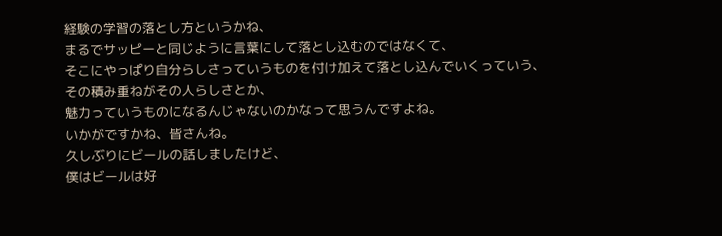経験の学習の落とし方というかね、
まるでサッピーと同じように言葉にして落とし込むのではなくて、
そこにやっぱり自分らしさっていうものを付け加えて落とし込んでいくっていう、
その積み重ねがその人らしさとか、
魅力っていうものになるんじゃないのかなって思うんですよね。
いかがですかね、皆さんね。
久しぶりにビールの話しましたけど、
僕はビールは好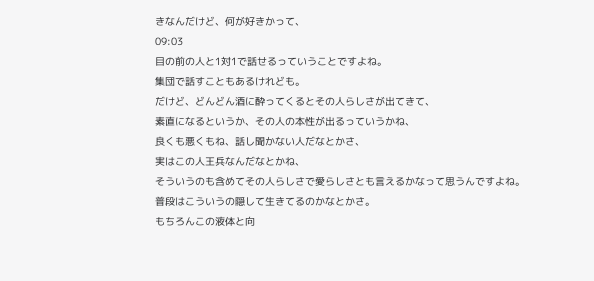きなんだけど、何が好きかって、
09:03
目の前の人と1対1で話せるっていうことですよね。
集団で話すこともあるけれども。
だけど、どんどん酒に酔ってくるとその人らしさが出てきて、
素直になるというか、その人の本性が出るっていうかね、
良くも悪くもね、話し聞かない人だなとかさ、
実はこの人王兵なんだなとかね、
そういうのも含めてその人らしさで愛らしさとも言えるかなって思うんですよね。
普段はこういうの隠して生きてるのかなとかさ。
もちろんこの液体と向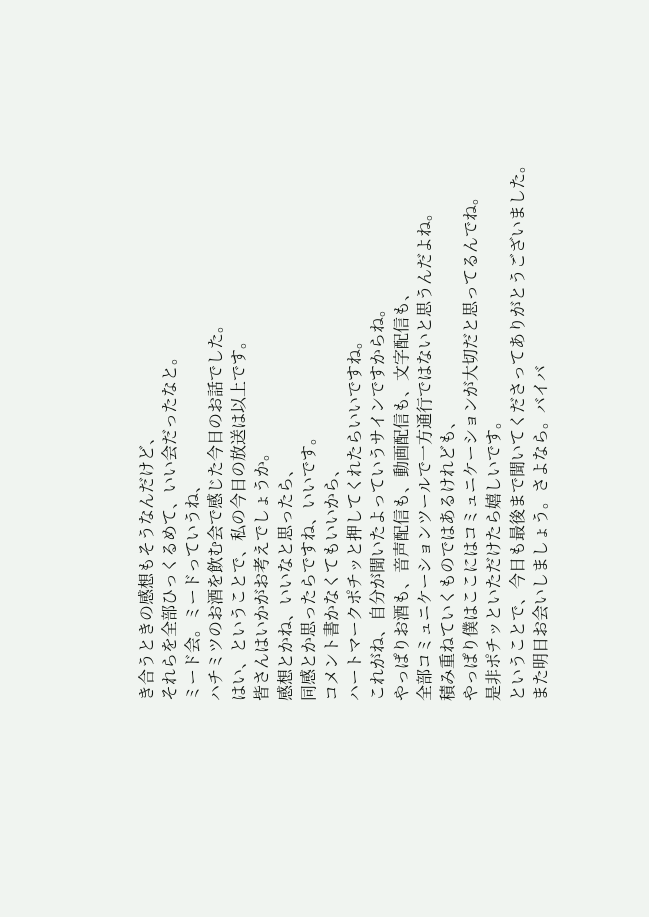き合うときの感想もそうなんだけど、
それらを全部ひっくるめて、いい会だったなと。
ミード会。ミードっていうね、
ハチミツのお酒を飲む会で感じた今日のお話でした。
はい、ということで、私の今日の放送は以上です。
皆さんはいかがお考えでしょうか。
感想とかね、いいなと思ったら、
同感とか思ったらですね、いいです。
コメント書かなくてもいいから、
ハートマークポチッと押してくれたらいいですね。
これがね、自分が聞いたよっていうサインですからね。
やっぱりお酒も、音声配信も、動画配信も、文字配信も、
全部コミュニケーションツールで一方通行ではないと思うんだよね。
積み重ねていくものではあるけれども、
やっぱり僕はここにはコミュニケーションが大切だと思ってるんでね。
是非ポチッといただけたら嬉しいです。
ということで、今日も最後まで聞いてくださってありがとうございました。
また明日お会いしましょう。さよなら。バイバ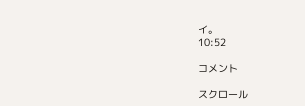イ。
10:52

コメント

スクロール